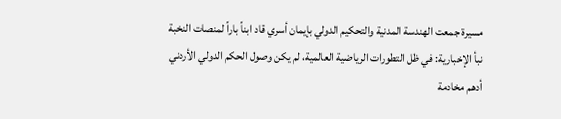مسيرة جمعت الهندسة المدنية والتحكيم الدولي بإيمان أسري قاد ابناً باراً لمنصات النخبة
نبأ الإخبارية: في ظل التطورات الرياضية العالمية، لم يكن وصول الحكم الدولي الأردني أدهم مخادمة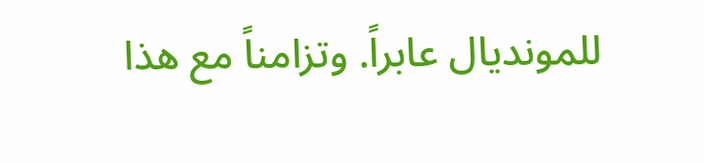للمونديال عابراً. وتزامناً مع هذا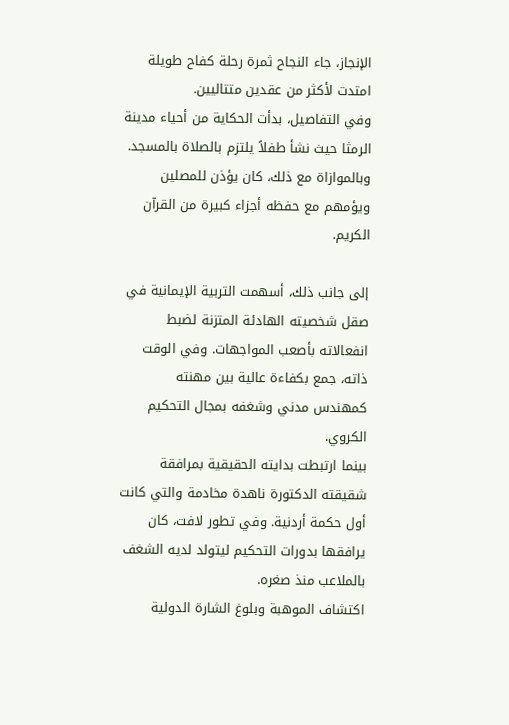الإنجاز، جاء النجاح ثمرة رحلة كفاح طويلة امتدت لأكثر من عقدين متتاليين.
وفي التفاصيل، بدأت الحكاية من أحياء مدينة الرمثا حيث نشأ طفلاً يلتزم بالصلاة بالمسجد. وبالموازاة مع ذلك، كان يؤذن للمصلين ويؤمهم مع حفظه أجزاء كبيرة من القرآن الكريم.

إلى جانب ذلك، أسهمت التربية الإيمانية في صقل شخصيته الهادئة المتزنة لضبط انفعالاته بأصعب المواجهات. وفي الوقت ذاته، جمع بكفاءة عالية بين مهنته كمهندس مدني وشغفه بمجال التحكيم الكروي.
بينما ارتبطت بدايته الحقيقية بمرافقة شقيقته الدكتورة ناهدة مخادمة والتي كانت أول حكمة أردنية. وفي تطور لافت، كان يرافقها بدورات التحكيم ليتولد لديه الشغف بالملاعب منذ صغره.
اكتشاف الموهبة وبلوغ الشارة الدولية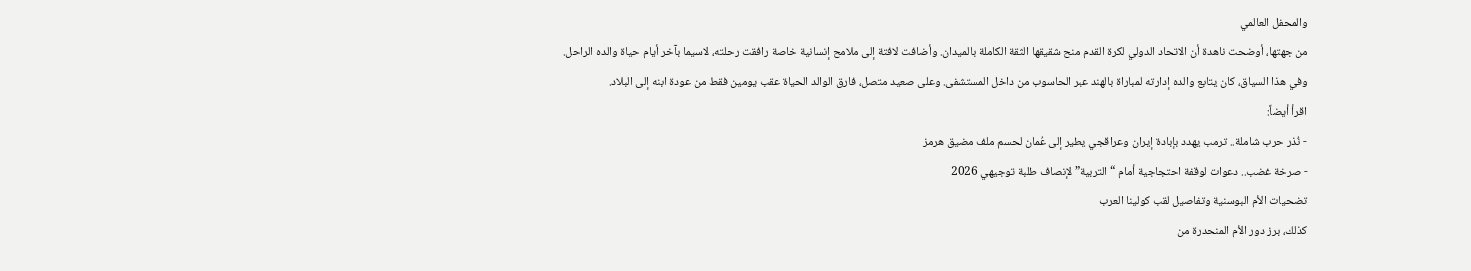والمحفل العالمي
من جهتها، أوضحت ناهدة أن الاتحاد الدولي لكرة القدم منح شقيقها الثقة الكاملة بالميدان. وأضافت لافتة إلى ملامح إنسانية خاصة رافقت رحلته، لاسيما بآخر أيام حياة والده الراحل.
وفي هذا السياق، كان يتابع والده إدارته لمباراة بالهند عبر الحاسوب من داخل المستشفى. وعلى صعيد متصل، فارق الوالد الحياة عقب يومين فقط من عودة ابنه إلى البلاد.
اقرأ أيضاً:
- نُذر حرب شاملة.. ترمب يهدد بإبادة إيران وعراقجي يطير إلى عُمان لحسم ملف مضيق هرمز
- صرخة غضب.. دعوات لوقفة احتجاجية أمام “التربية” لإنصاف طلبة توجيهي 2026
تضحيات الأم البوسنية وتفاصيل لقب كولينا العرب
كذلك، برز دور الأم المنحدرة من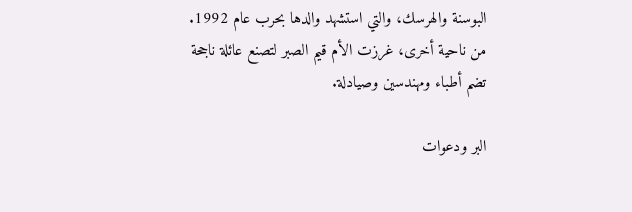البوسنة والهرسك، والتي استشهد والدها بحرب عام 1992. من ناحية أخرى، غرزت الأم قيم الصبر لتصنع عائلة ناجحة تضم أطباء ومهندسين وصيادلة.

البر ودعوات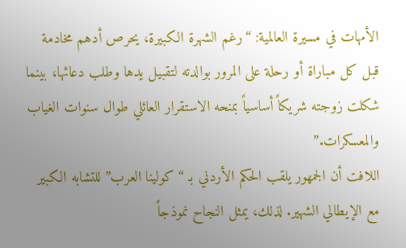الأمهات في مسيرة العالمية: “رغم الشهرة الكبيرة، يحرص أدهم مخادمة قبل كل مباراة أو رحلة على المرور بوالدته لتقبيل يدها وطلب دعائها، بينما شكلت زوجته شريكاً أساسياً بمنحه الاستقرار العائلي طوال سنوات الغياب والمعسكرات.”
اللافت أن الجمهور يلقب الحكم الأردني بـ “كولينا العرب” للتشابه الكبير مع الإيطالي الشهير. لذلك، يمثل النجاح نموذجاً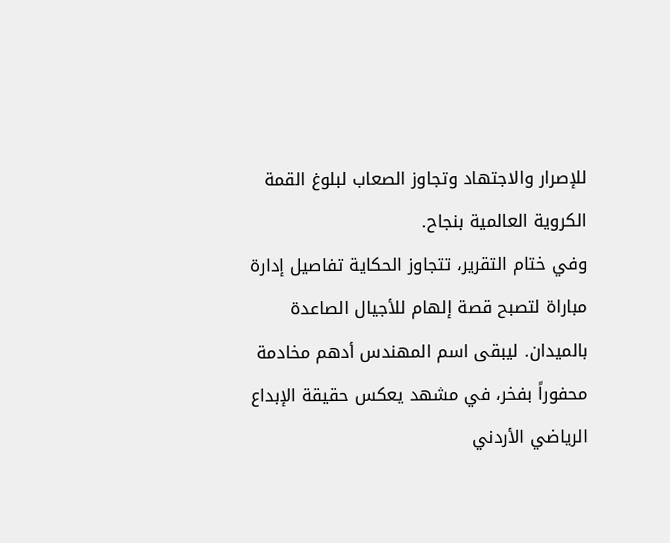للإصرار والاجتهاد وتجاوز الصعاب لبلوغ القمة الكروية العالمية بنجاح.
وفي ختام التقرير، تتجاوز الحكاية تفاصيل إدارة مباراة لتصبح قصة إلهام للأجيال الصاعدة بالميدان. ليبقى اسم المهندس أدهم مخادمة محفوراً بفخر، في مشهد يعكس حقيقة الإبداع الرياضي الأردني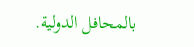بالمحافل الدولية.